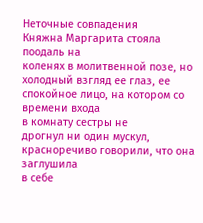Неточные совпадения
Княжна Маргарита стояла поодаль на
коленях в молитвенной позе, но холодный взгляд ее глаз, ее спокойное лицо, на котором со времени входа
в комнату сестры не
дрогнул ни один мускул, красноречиво говорили, что она заглушила
в себе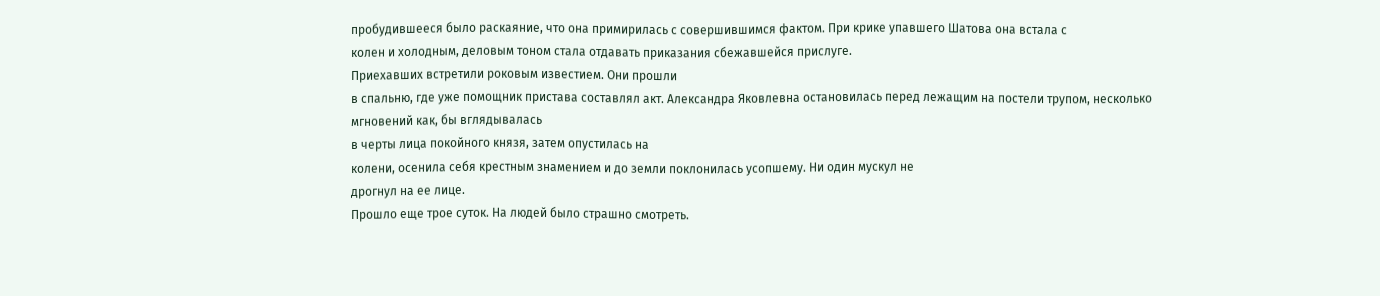пробудившееся было раскаяние, что она примирилась с совершившимся фактом. При крике упавшего Шатова она встала с
колен и холодным, деловым тоном стала отдавать приказания сбежавшейся прислуге.
Приехавших встретили роковым известием. Они прошли
в спальню, где уже помощник пристава составлял акт. Александра Яковлевна остановилась перед лежащим на постели трупом, несколько мгновений как, бы вглядывалась
в черты лица покойного князя, затем опустилась на
колени, осенила себя крестным знамением и до земли поклонилась усопшему. Ни один мускул не
дрогнул на ее лице.
Прошло еще трое суток. На людей было страшно смотреть.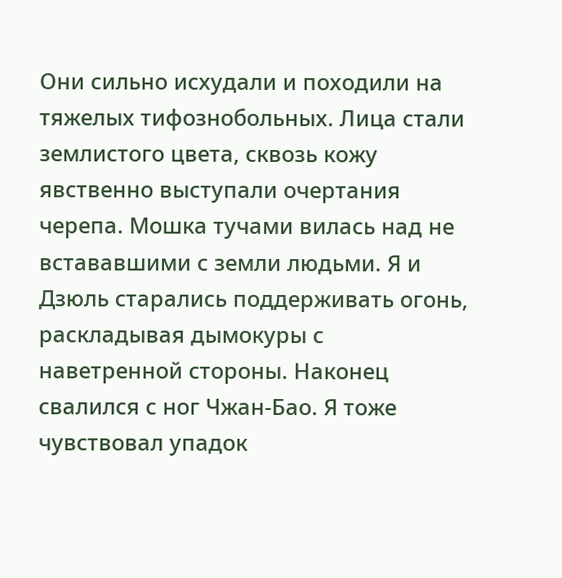Они сильно исхудали и походили на тяжелых тифознобольных. Лица стали землистого цвета, сквозь кожу явственно выступали очертания черепа. Мошка тучами вилась над не встававшими с земли людьми. Я и Дзюль старались поддерживать огонь, раскладывая дымокуры с наветренной стороны. Наконец свалился с ног Чжан-Бао. Я тоже чувствовал упадок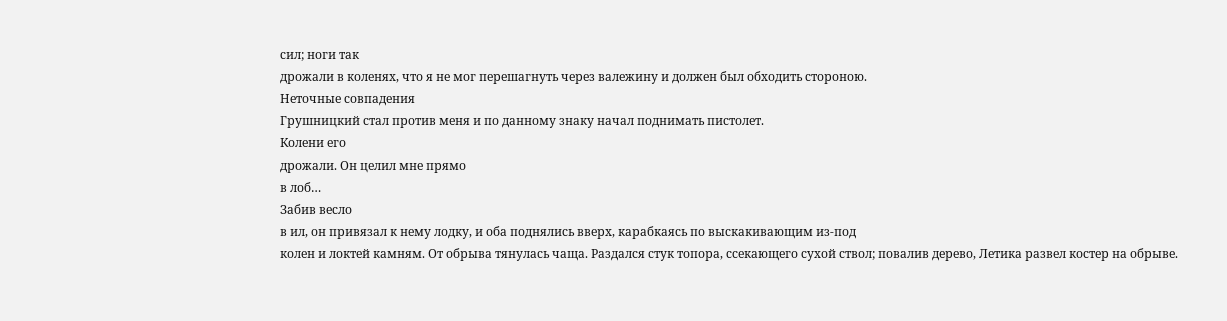сил; ноги так
дрожали в коленях, что я не мог перешагнуть через валежину и должен был обходить стороною.
Неточные совпадения
Грушницкий стал против меня и по данному знаку начал поднимать пистолет.
Колени его
дрожали. Он целил мне прямо
в лоб…
Забив весло
в ил, он привязал к нему лодку, и оба поднялись вверх, карабкаясь по выскакивающим из-под
колен и локтей камням. От обрыва тянулась чаща. Раздался стук топора, ссекающего сухой ствол; повалив дерево, Летика развел костер на обрыве.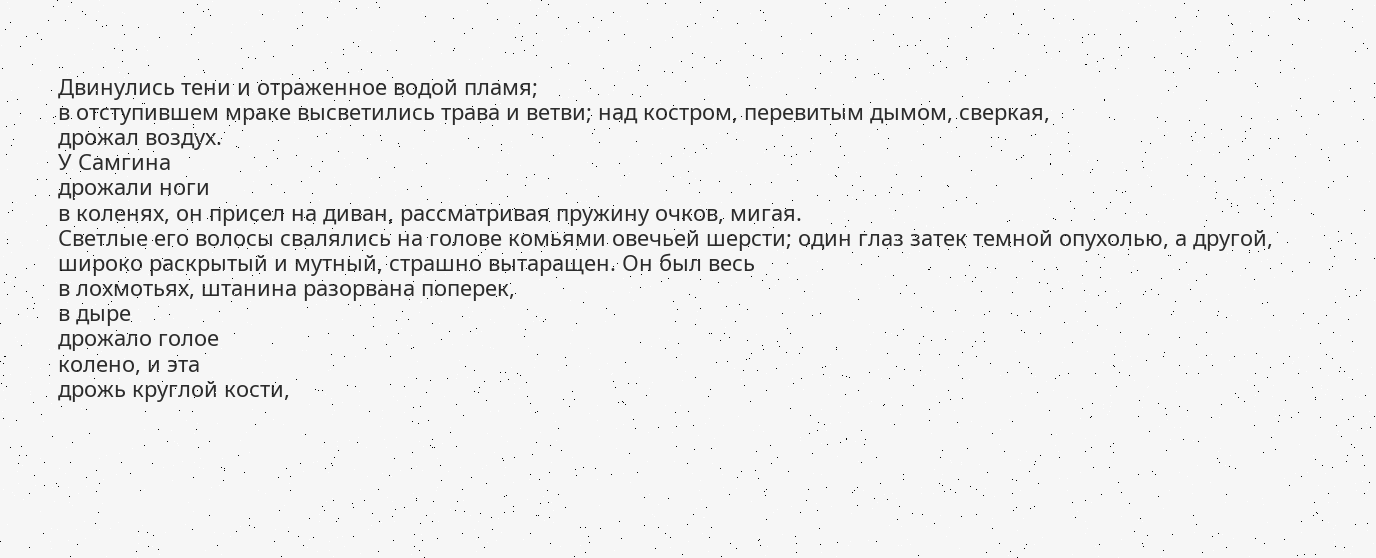Двинулись тени и отраженное водой пламя;
в отступившем мраке высветились трава и ветви; над костром, перевитым дымом, сверкая,
дрожал воздух.
У Самгина
дрожали ноги
в коленях, он присел на диван, рассматривая пружину очков, мигая.
Светлые его волосы свалялись на голове комьями овечьей шерсти; один глаз затек темной опухолью, а другой, широко раскрытый и мутный, страшно вытаращен. Он был весь
в лохмотьях, штанина разорвана поперек,
в дыре
дрожало голое
колено, и эта
дрожь круглой кости,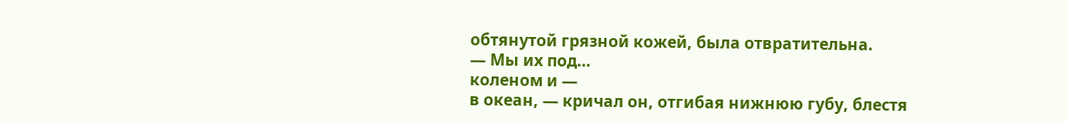обтянутой грязной кожей, была отвратительна.
— Мы их под…
коленом и —
в океан, — кричал он, отгибая нижнюю губу, блестя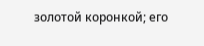золотой коронкой; его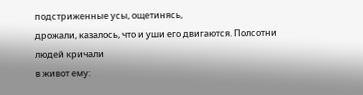подстриженные усы, ощетинясь,
дрожали, казалось, что и уши его двигаются. Полсотни людей кричали
в живот ему: